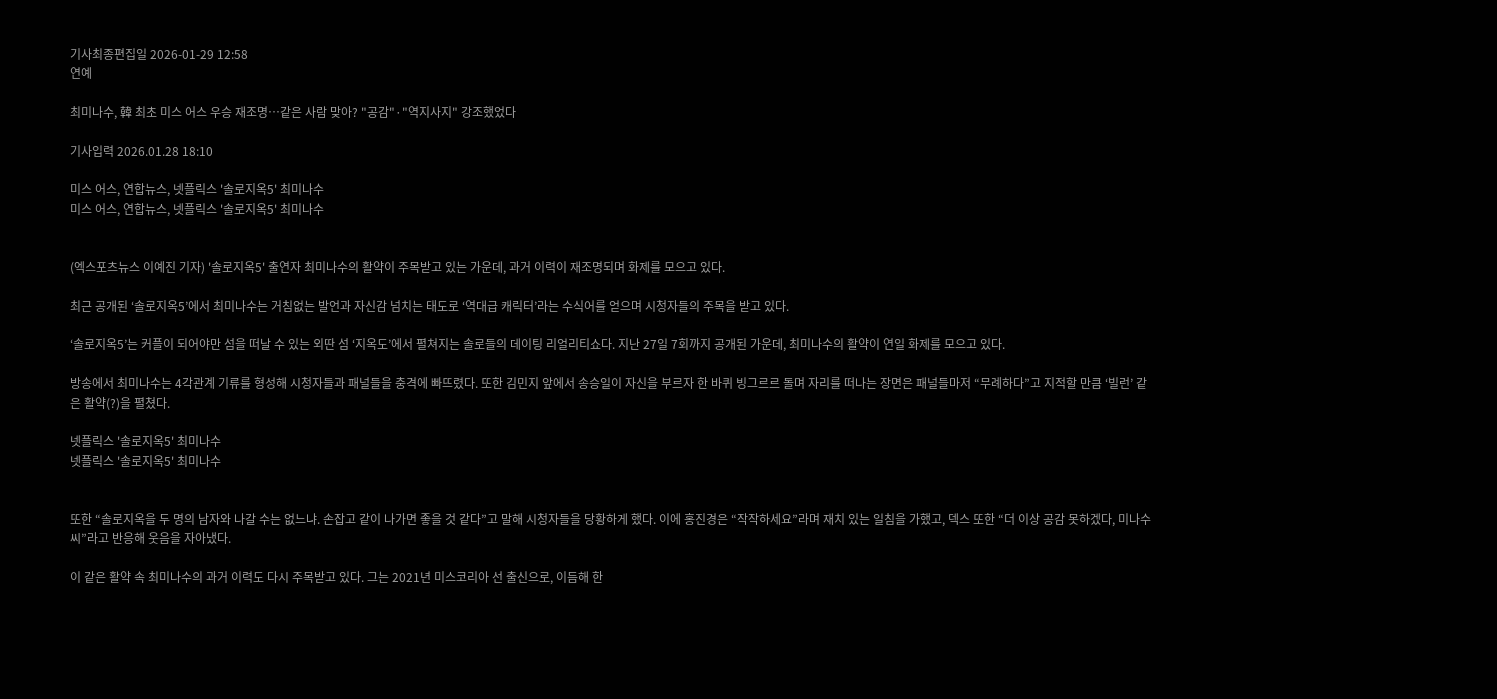기사최종편집일 2026-01-29 12:58
연예

최미나수, 韓 최초 미스 어스 우승 재조명…같은 사람 맞아? "공감"·"역지사지" 강조했었다

기사입력 2026.01.28 18:10

미스 어스, 연합뉴스, 넷플릭스 '솔로지옥5' 최미나수
미스 어스, 연합뉴스, 넷플릭스 '솔로지옥5' 최미나수


(엑스포츠뉴스 이예진 기자) '솔로지옥5' 출연자 최미나수의 활약이 주목받고 있는 가운데, 과거 이력이 재조명되며 화제를 모으고 있다.

최근 공개된 ‘솔로지옥5’에서 최미나수는 거침없는 발언과 자신감 넘치는 태도로 ‘역대급 캐릭터’라는 수식어를 얻으며 시청자들의 주목을 받고 있다.

‘솔로지옥5’는 커플이 되어야만 섬을 떠날 수 있는 외딴 섬 ‘지옥도’에서 펼쳐지는 솔로들의 데이팅 리얼리티쇼다. 지난 27일 7회까지 공개된 가운데, 최미나수의 활약이 연일 화제를 모으고 있다.

방송에서 최미나수는 4각관계 기류를 형성해 시청자들과 패널들을 충격에 빠뜨렸다. 또한 김민지 앞에서 송승일이 자신을 부르자 한 바퀴 빙그르르 돌며 자리를 떠나는 장면은 패널들마저 “무례하다”고 지적할 만큼 ‘빌런’ 같은 활약(?)을 펼쳤다.

넷플릭스 '솔로지옥5' 최미나수
넷플릭스 '솔로지옥5' 최미나수


또한 “솔로지옥을 두 명의 남자와 나갈 수는 없느냐. 손잡고 같이 나가면 좋을 것 같다”고 말해 시청자들을 당황하게 했다. 이에 홍진경은 “작작하세요”라며 재치 있는 일침을 가했고, 덱스 또한 “더 이상 공감 못하겠다, 미나수 씨”라고 반응해 웃음을 자아냈다.

이 같은 활약 속 최미나수의 과거 이력도 다시 주목받고 있다. 그는 2021년 미스코리아 선 출신으로, 이듬해 한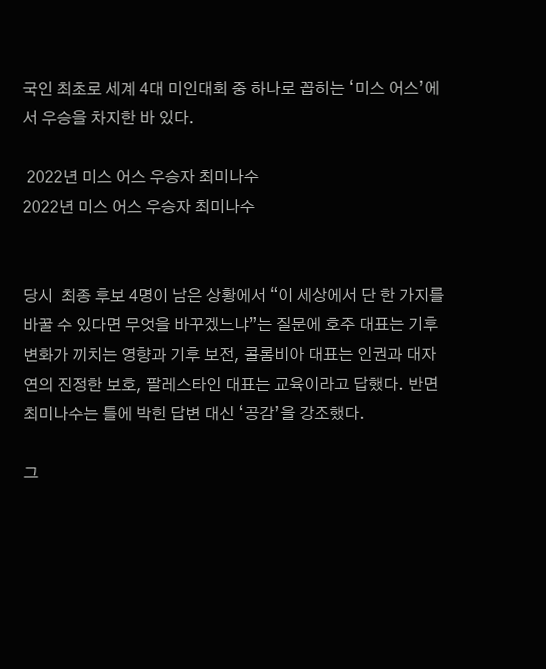국인 최초로 세계 4대 미인대회 중 하나로 꼽히는 ‘미스 어스’에서 우승을 차지한 바 있다.

 2022년 미스 어스 우승자 최미나수
2022년 미스 어스 우승자 최미나수


당시  최종 후보 4명이 남은 상황에서 “이 세상에서 단 한 가지를 바꿀 수 있다면 무엇을 바꾸겠느냐”는 질문에 호주 대표는 기후변화가 끼치는 영향과 기후 보전, 콜롬비아 대표는 인권과 대자연의 진정한 보호, 팔레스타인 대표는 교육이라고 답했다. 반면 최미나수는 틀에 박힌 답변 대신 ‘공감’을 강조했다.

그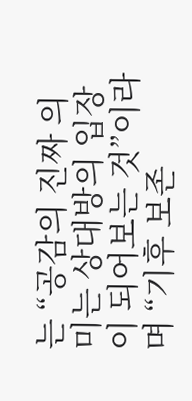는 “공감의 진짜 의미는 상대방의 입장이 되어보는 것”이라며 “기후 보존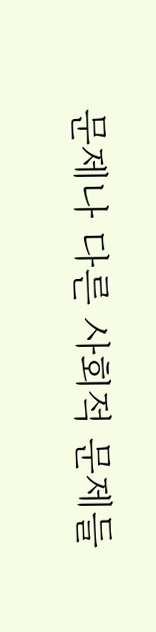문제나 다른 사회적 문제들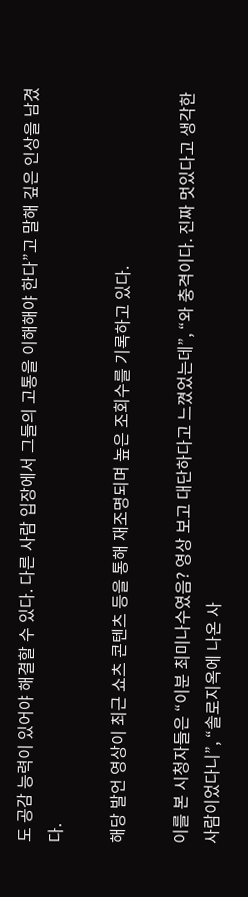도 공감 능력이 있어야 해결할 수 있다. 다른 사람 입장에서 그들의 고통을 이해해야 한다”고 말해 깊은 인상을 남겼다.

해당 발언 영상이 최근 쇼츠 콘텐츠 등을 통해 재조명되며 높은 조회수를 기록하고 있다.

이를 본 시청자들은 “이분 최미나수였음? 영상 보고 대단하다고 느꼈었는데”, “와 충격이다. 진짜 멋있다고 생각한 사람이었다니”, “솔로지옥에 나온 사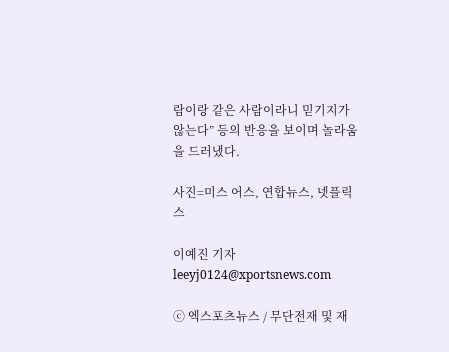람이랑 같은 사람이라니 믿기지가 않는다” 등의 반응을 보이며 놀라움을 드러냈다.

사진=미스 어스, 연합뉴스, 넷플릭스

이예진 기자 leeyj0124@xportsnews.com

ⓒ 엑스포츠뉴스 / 무단전재 및 재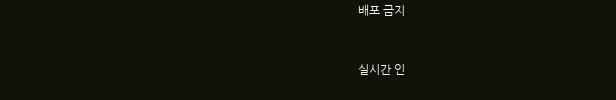배포 금지


실시간 인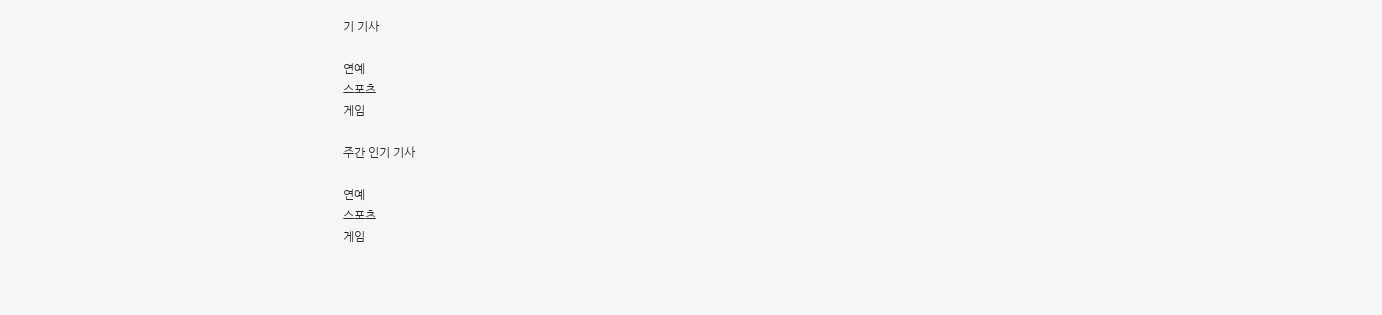기 기사

연예
스포츠
게임

주간 인기 기사

연예
스포츠
게임